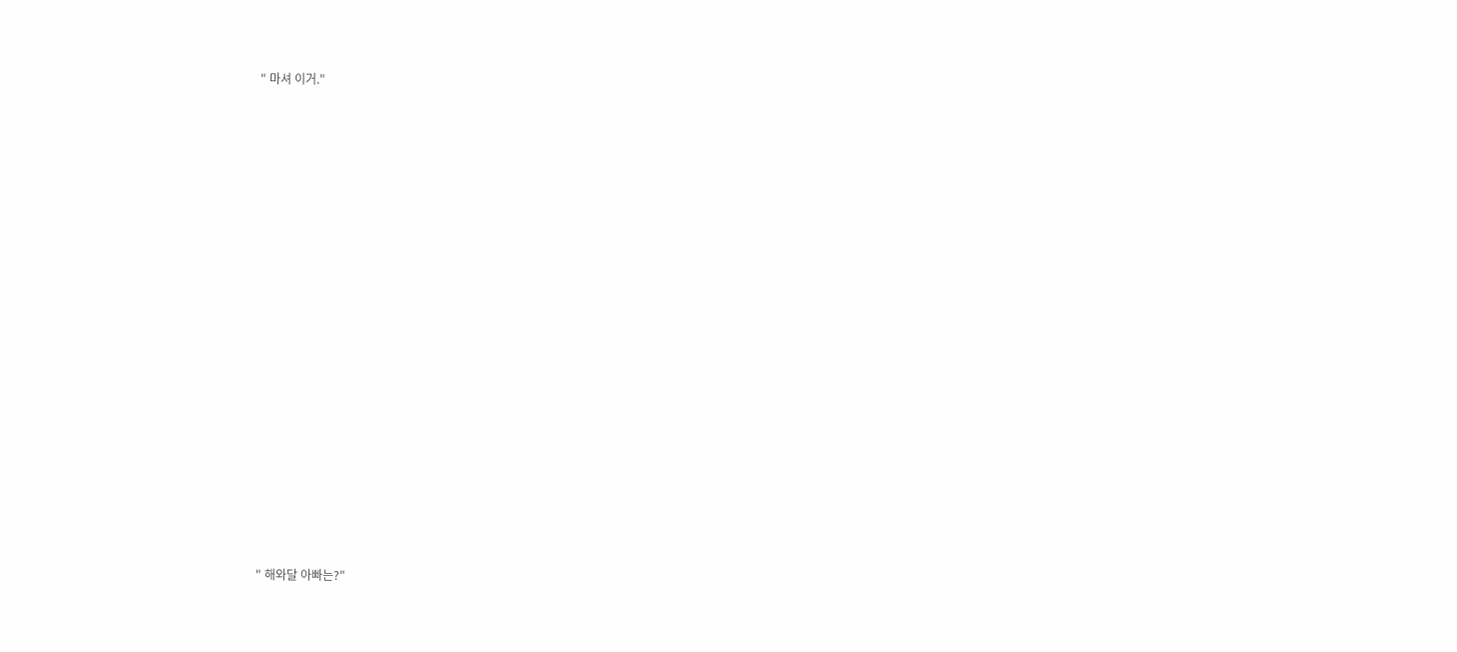" 마셔 이거."



















" 해와달 아빠는?"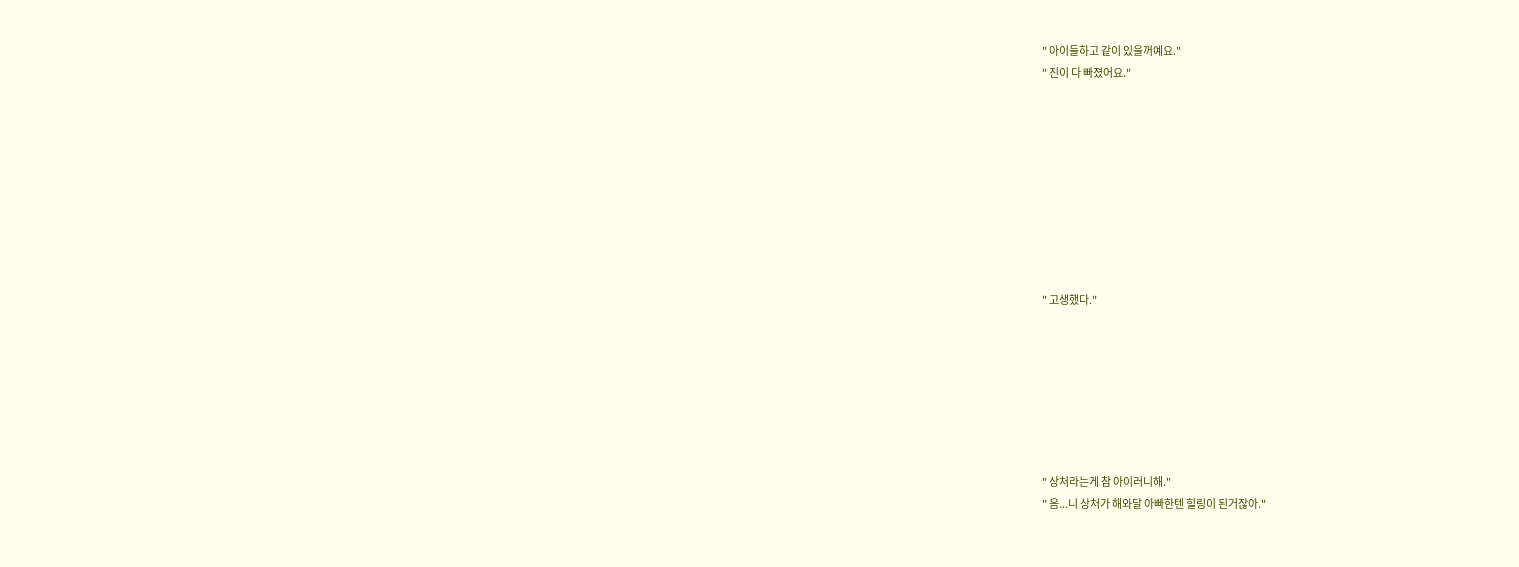" 아이들하고 같이 있을꺼예요."
" 진이 다 빠졌어요."









" 고생했다."







" 상처라는게 참 아이러니해."
" 음...니 상처가 해와달 아빠한텐 힐링이 된거잖아."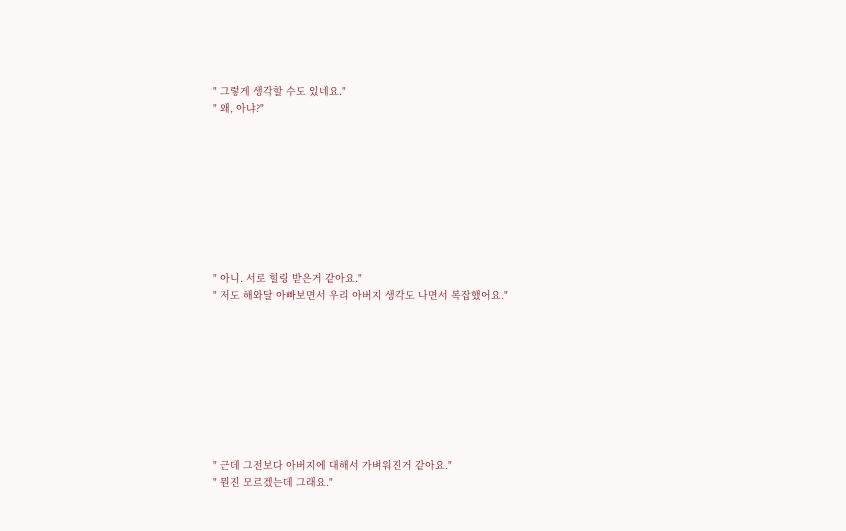" 그렇게 생각할 수도 있네요."
" 왜, 아냐?"









" 아니. 서로 힐링 받은거 같아요."
" 저도 해와달 아빠보면서 우리 아버지 생각도 나면서 복잡했어요."









" 근데 그전보다 아버지에 대해서 가벼워진거 같아요."
" 뭔진 모르겠는데 그래요."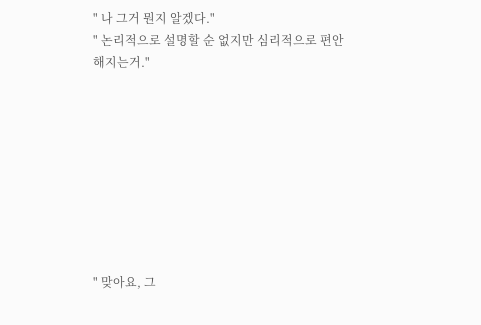" 나 그거 뭔지 알겠다."
" 논리적으로 설명할 순 없지만 심리적으로 편안해지는거."









" 맞아요, 그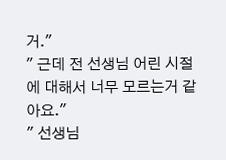거."
" 근데 전 선생님 어린 시절에 대해서 너무 모르는거 같아요."
" 선생님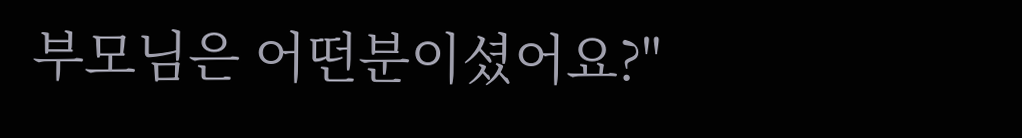부모님은 어떤분이셨어요?"